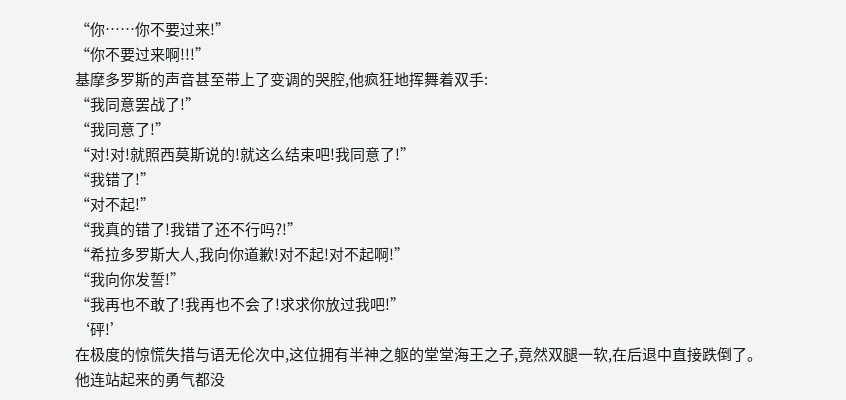“你……你不要过来!”
“你不要过来啊!!!”
基摩多罗斯的声音甚至带上了变调的哭腔,他疯狂地挥舞着双手:
“我同意罢战了!”
“我同意了!”
“对!对!就照西莫斯说的!就这么结束吧!我同意了!”
“我错了!”
“对不起!”
“我真的错了!我错了还不行吗?!”
“希拉多罗斯大人,我向你道歉!对不起!对不起啊!”
“我向你发誓!”
“我再也不敢了!我再也不会了!求求你放过我吧!”
‘砰!’
在极度的惊慌失措与语无伦次中,这位拥有半神之躯的堂堂海王之子,竟然双腿一软,在后退中直接跌倒了。
他连站起来的勇气都没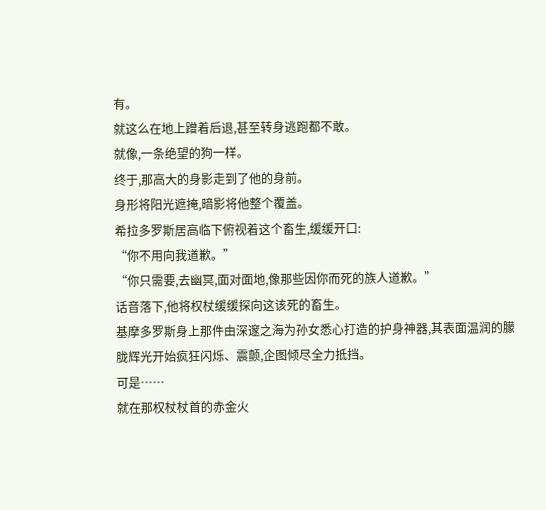有。
就这么在地上蹭着后退,甚至转身逃跑都不敢。
就像,一条绝望的狗一样。
终于,那高大的身影走到了他的身前。
身形将阳光遮掩,暗影将他整个覆盖。
希拉多罗斯居高临下俯视着这个畜生,缓缓开口:
“你不用向我道歉。”
“你只需要,去幽冥,面对面地,像那些因你而死的族人道歉。”
话音落下,他将权杖缓缓探向这该死的畜生。
基摩多罗斯身上那件由深邃之海为孙女悉心打造的护身神器,其表面温润的朦胧辉光开始疯狂闪烁、震颤,企图倾尽全力抵挡。
可是……
就在那权杖杖首的赤金火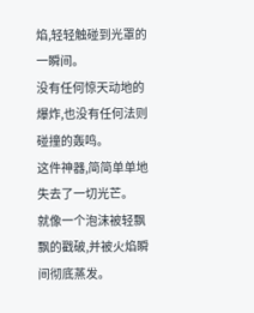焰,轻轻触碰到光罩的一瞬间。
没有任何惊天动地的爆炸,也没有任何法则碰撞的轰鸣。
这件神器,简简单单地失去了一切光芒。
就像一个泡沫被轻飘飘的戳破,并被火焰瞬间彻底蒸发。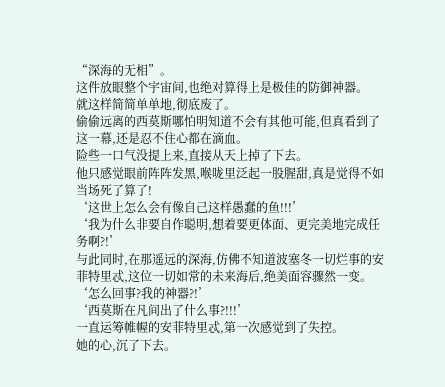“深海的无相”。
这件放眼整个宇宙间,也绝对算得上是极佳的防御神器。
就这样简简单单地,彻底废了。
偷偷远离的西莫斯哪怕明知道不会有其他可能,但真看到了这一幕,还是忍不住心都在滴血。
险些一口气没提上来,直接从天上掉了下去。
他只感觉眼前阵阵发黑,喉咙里泛起一股腥甜,真是觉得不如当场死了算了!
‘这世上怎么会有像自己这样愚蠢的鱼!!!’
‘我为什么非要自作聪明,想着要更体面、更完美地完成任务啊?!’
与此同时,在那遥远的深海,仿佛不知道波塞冬一切烂事的安菲特里忒,这位一切如常的未来海后,绝美面容骤然一变。
‘怎么回事?我的神器?!’
‘西莫斯在凡间出了什么事?!!!’
一直运筹帷幄的安菲特里忒,第一次感觉到了失控。
她的心,沉了下去。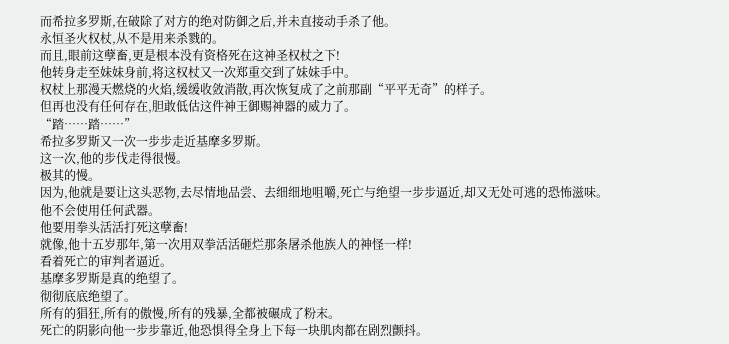而希拉多罗斯,在破除了对方的绝对防御之后,并未直接动手杀了他。
永恒圣火权杖,从不是用来杀戮的。
而且,眼前这孽畜,更是根本没有资格死在这神圣权杖之下!
他转身走至妹妹身前,将这权杖又一次郑重交到了妹妹手中。
权杖上那漫天燃烧的火焰,缓缓收敛消散,再次恢复成了之前那副“平平无奇”的样子。
但再也没有任何存在,胆敢低估这件神王御赐神器的威力了。
“踏……踏……”
希拉多罗斯又一次一步步走近基摩多罗斯。
这一次,他的步伐走得很慢。
极其的慢。
因为,他就是要让这头恶物,去尽情地品尝、去细细地咀嚼,死亡与绝望一步步逼近,却又无处可逃的恐怖滋味。
他不会使用任何武器。
他要用拳头活活打死这孽畜!
就像,他十五岁那年,第一次用双拳活活砸烂那条屠杀他族人的神怪一样!
看着死亡的审判者逼近。
基摩多罗斯是真的绝望了。
彻彻底底绝望了。
所有的猖狂,所有的傲慢,所有的残暴,全都被碾成了粉末。
死亡的阴影向他一步步靠近,他恐惧得全身上下每一块肌肉都在剧烈颤抖。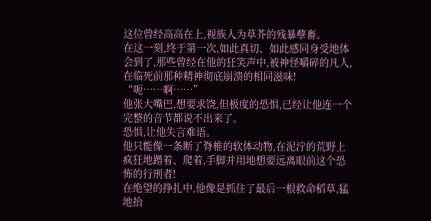这位曾经高高在上,视族人为草芥的残暴孽畜。
在这一刻,终于第一次,如此真切、如此感同身受地体会到了,那些曾经在他的狂笑声中,被神怪嚼碎的凡人,在临死前那种精神彻底崩溃的相同滋味!
“呃……啊……”
他张大嘴巴,想要求饶,但极度的恐惧,已经让他连一个完整的音节都说不出来了。
恐惧,让他失言难语。
他只能像一条断了脊椎的软体动物,在泥泞的荒野上疯狂地蹭着、爬着,手脚并用地想要远离眼前这个恐怖的行刑者!
在绝望的挣扎中,他像是抓住了最后一根救命稻草,猛地抬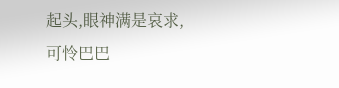起头,眼神满是哀求,可怜巴巴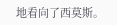地看向了西莫斯。